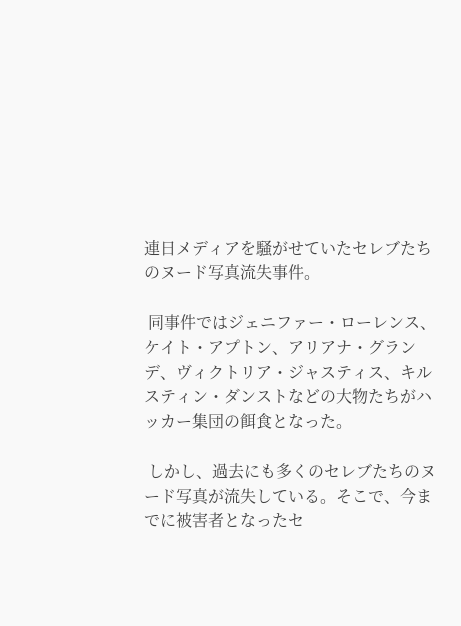連日メディアを騒がせていたセレブたちのヌード写真流失事件。

 同事件ではジェニファー・ローレンス、ケイト・アプトン、アリアナ・グランデ、ヴィクトリア・ジャスティス、キルスティン・ダンストなどの大物たちがハッカー集団の餌食となった。

 しかし、過去にも多くのセレブたちのヌード写真が流失している。そこで、今までに被害者となったセ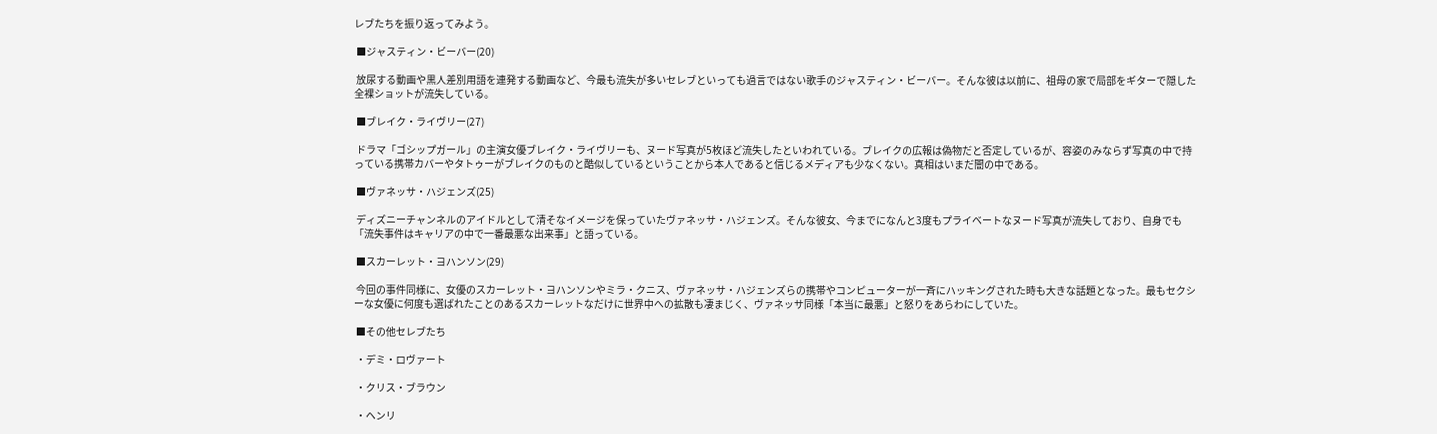レブたちを振り返ってみよう。

 ■ジャスティン・ビーバー(20)

 放尿する動画や黒人差別用語を連発する動画など、今最も流失が多いセレブといっても過言ではない歌手のジャスティン・ビーバー。そんな彼は以前に、祖母の家で局部をギターで隠した全裸ショットが流失している。

 ■ブレイク・ライヴリー(27)

 ドラマ「ゴシップガール」の主演女優ブレイク・ライヴリーも、ヌード写真が5枚ほど流失したといわれている。ブレイクの広報は偽物だと否定しているが、容姿のみならず写真の中で持っている携帯カバーやタトゥーがブレイクのものと酷似しているということから本人であると信じるメディアも少なくない。真相はいまだ闇の中である。

 ■ヴァネッサ・ハジェンズ(25)

 ディズニーチャンネルのアイドルとして清そなイメージを保っていたヴァネッサ・ハジェンズ。そんな彼女、今までになんと3度もプライベートなヌード写真が流失しており、自身でも「流失事件はキャリアの中で一番最悪な出来事」と語っている。

 ■スカーレット・ヨハンソン(29)

 今回の事件同様に、女優のスカーレット・ヨハンソンやミラ・クニス、ヴァネッサ・ハジェンズらの携帯やコンピューターが一斉にハッキングされた時も大きな話題となった。最もセクシーな女優に何度も選ばれたことのあるスカーレットなだけに世界中への拡散も凄まじく、ヴァネッサ同様「本当に最悪」と怒りをあらわにしていた。

 ■その他セレブたち

 ・デミ・ロヴァート

 ・クリス・ブラウン

 ・ヘンリ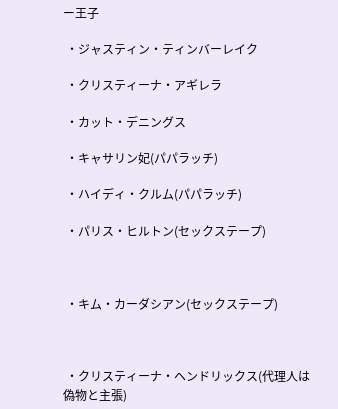ー王子

 ・ジャスティン・ティンバーレイク

 ・クリスティーナ・アギレラ

 ・カット・デニングス

 ・キャサリン妃(パパラッチ)

 ・ハイディ・クルム(パパラッチ)

 ・パリス・ヒルトン(セックステープ)



 ・キム・カーダシアン(セックステープ)



 ・クリスティーナ・ヘンドリックス(代理人は偽物と主張)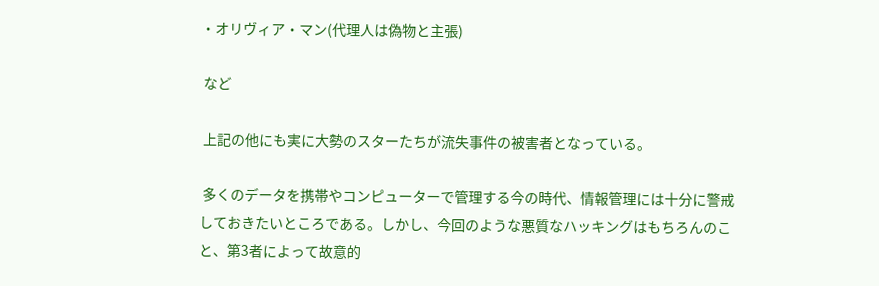・オリヴィア・マン(代理人は偽物と主張)

 など

 上記の他にも実に大勢のスターたちが流失事件の被害者となっている。

 多くのデータを携帯やコンピューターで管理する今の時代、情報管理には十分に警戒しておきたいところである。しかし、今回のような悪質なハッキングはもちろんのこと、第3者によって故意的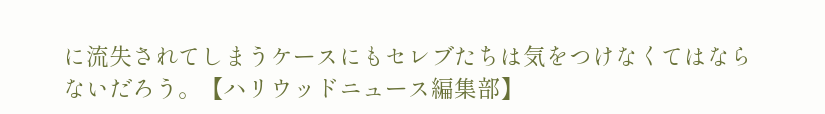に流失されてしまうケースにもセレブたちは気をつけなくてはならないだろう。【ハリウッドニュース編集部】